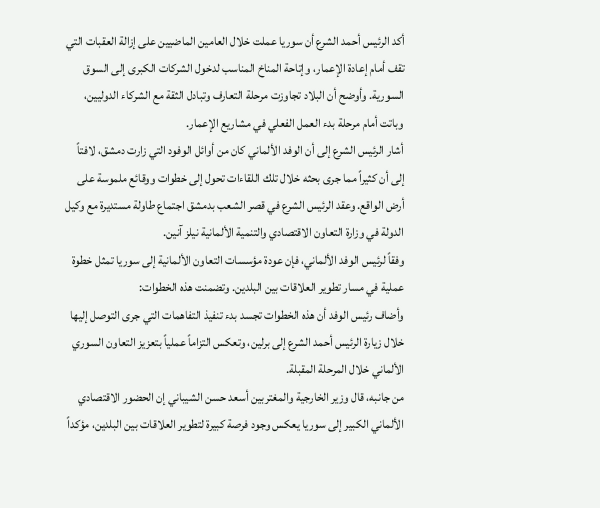أكد الرئيس أحمد الشرع أن سوريا عملت خلال العامين الماضيين على إزالة العقبات التي تقف أمام إعادة الإعمار، وإتاحة المناخ المناسب لدخول الشركات الكبرى إلى السوق السورية. وأوضح أن البلاد تجاوزت مرحلة التعارف وتبادل الثقة مع الشركاء الدوليين، وباتت أمام مرحلة بدء العمل الفعلي في مشاريع الإعمار.
أشار الرئيس الشرع إلى أن الوفد الألماني كان من أوائل الوفود التي زارت دمشق، لافتاً إلى أن كثيراً مما جرى بحثه خلال تلك اللقاءات تحول إلى خطوات ووقائع ملموسة على أرض الواقع. وعقد الرئيس الشرع في قصر الشعب بدمشق اجتماع طاولة مستديرة مع وكيل الدولة في وزارة التعاون الاقتصادي والتنمية الألمانية نيلز آنين.
وفقاً لرئيس الوفد الألماني، فإن عودة مؤسسات التعاون الألمانية إلى سوريا تمثل خطوة عملية في مسار تطوير العلاقات بين البلدين. وتضمنت هذه الخطوات:
وأضاف رئيس الوفد أن هذه الخطوات تجسد بدء تنفيذ التفاهمات التي جرى التوصل إليها خلال زيارة الرئيس أحمد الشرع إلى برلين، وتعكس التزاماً عملياً بتعزيز التعاون السوري الألماني خلال المرحلة المقبلة.
من جانبه، قال وزير الخارجية والمغتربين أسعد حسن الشيباني إن الحضور الاقتصادي الألماني الكبير إلى سوريا يعكس وجود فرصة كبيرة لتطوير العلاقات بين البلدين، مؤكداً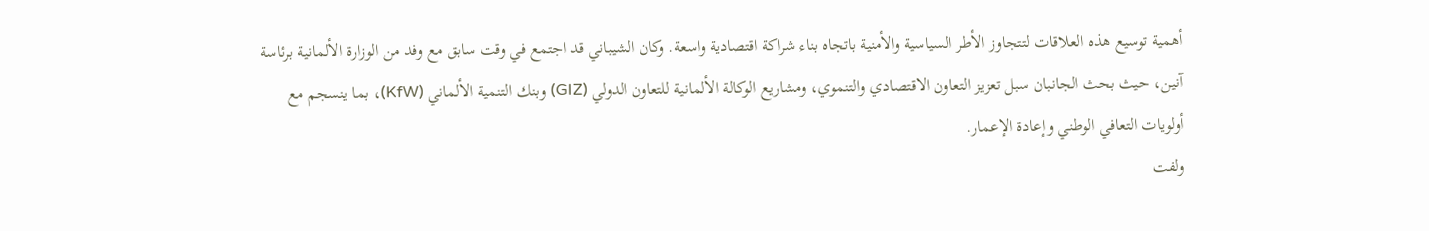أهمية توسيع هذه العلاقات لتتجاوز الأطر السياسية والأمنية باتجاه بناء شراكة اقتصادية واسعة. وكان الشيباني قد اجتمع في وقت سابق مع وفد من الوزارة الألمانية برئاسة آنين، حيث بحث الجانبان سبل تعزيز التعاون الاقتصادي والتنموي، ومشاريع الوكالة الألمانية للتعاون الدولي (GIZ) وبنك التنمية الألماني (KfW)، بما ينسجم مع أولويات التعافي الوطني وإعادة الإعمار.
ولفت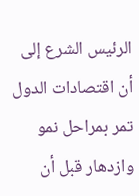الرئيس الشرع إلى أن اقتصادات الدول تمر بمراحل نمو وازدهار قبل أن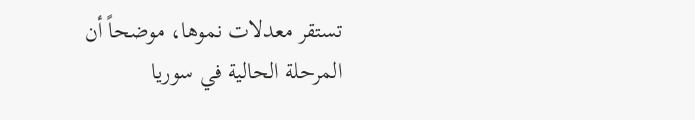تستقر معدلات نموها، موضحاً أن المرحلة الحالية في سوريا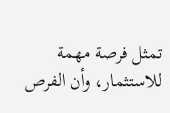تمثل فرصة مهمة للاستثمار، وأن الفرص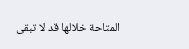المتاحة خلالها قد لا تبقى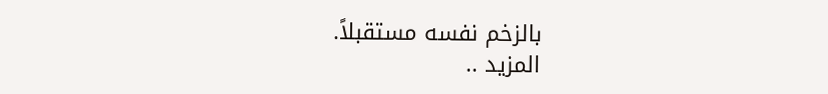بالزخم نفسه مستقبلاً.
المزيد ..